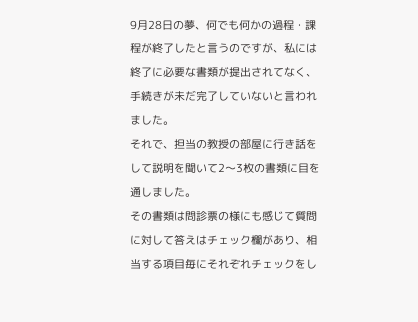9月28日の夢、何でも何かの過程・課程が終了したと言うのですが、私には終了に必要な書類が提出されてなく、手続きが未だ完了していないと言われました。
それで、担当の教授の部屋に行き話をして説明を聞いて2〜3枚の書類に目を通しました。
その書類は問診票の様にも感じて質問に対して答えはチェック欄があり、相当する項目毎にそれぞれチェックをし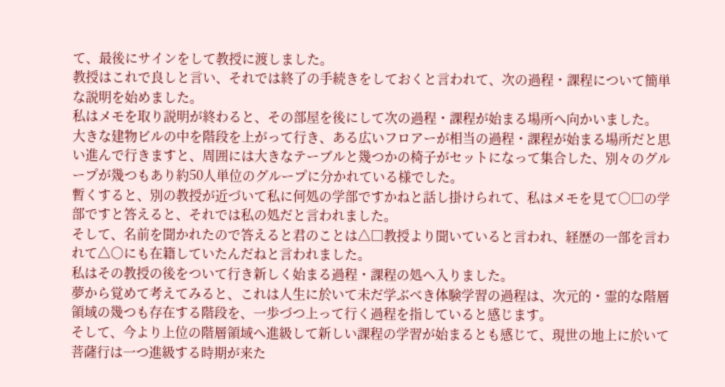て、最後にサインをして教授に渡しました。
教授はこれで良しと言い、それでは終了の手続きをしておくと言われて、次の過程・課程について簡単な説明を始めました。
私はメモを取り説明が終わると、その部屋を後にして次の過程・課程が始まる場所へ向かいました。
大きな建物ビルの中を階段を上がって行き、ある広いフロアーが相当の過程・課程が始まる場所だと思い進んで行きますと、周囲には大きなテーブルと幾つかの椅子がセットになって集合した、別々のグループが幾つもあり約50人単位のグループに分かれている様でした。
暫くすると、別の教授が近づいて私に何処の学部ですかねと話し掛けられて、私はメモを見て〇□の学部ですと答えると、それでは私の処だと言われました。
そして、名前を聞かれたので答えると君のことは△□教授より聞いていると言われ、経歴の一部を言われて△〇にも在籍していたんだねと言われました。
私はその教授の後をついて行き新しく始まる過程・課程の処へ入りました。
夢から覚めて考えてみると、これは人生に於いて未だ学ぶべき体験学習の過程は、次元的・霊的な階層領域の幾つも存在する階段を、一歩づつ上って行く過程を指していると感じます。
そして、今より上位の階層領域へ進級して新しい課程の学習が始まるとも感じて、現世の地上に於いて菩薩行は一つ進級する時期が来た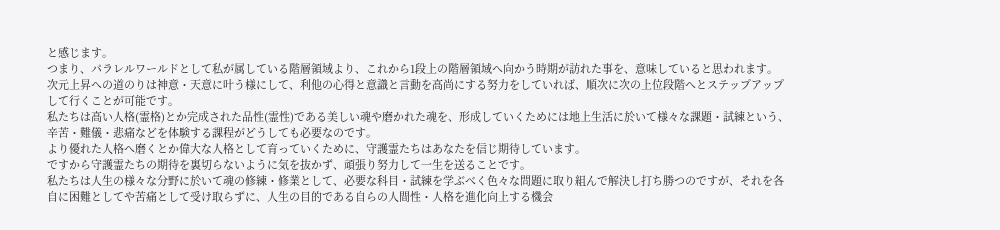と感じます。
つまり、パラレルワールドとして私が属している階層領域より、これから1段上の階層領域へ向かう時期が訪れた事を、意味していると思われます。
次元上昇への道のりは神意・天意に叶う様にして、利他の心得と意識と言動を高尚にする努力をしていれば、順次に次の上位段階へとステップアップして行くことが可能です。
私たちは高い人格(霊格)とか完成された品性(霊性)である美しい魂や磨かれた魂を、形成していくためには地上生活に於いて様々な課題・試練という、辛苦・難儀・悲痛などを体験する課程がどうしても必要なのです。
より優れた人格へ磨くとか偉大な人格として育っていくために、守護霊たちはあなたを信じ期待しています。
ですから守護霊たちの期待を裏切らないように気を抜かず、頑張り努力して一生を送ることです。
私たちは人生の様々な分野に於いて魂の修練・修業として、必要な科目・試練を学ぶべく色々な問題に取り組んで解決し打ち勝つのですが、それを各自に困難としてや苦痛として受け取らずに、人生の目的である自らの人間性・人格を進化向上する機会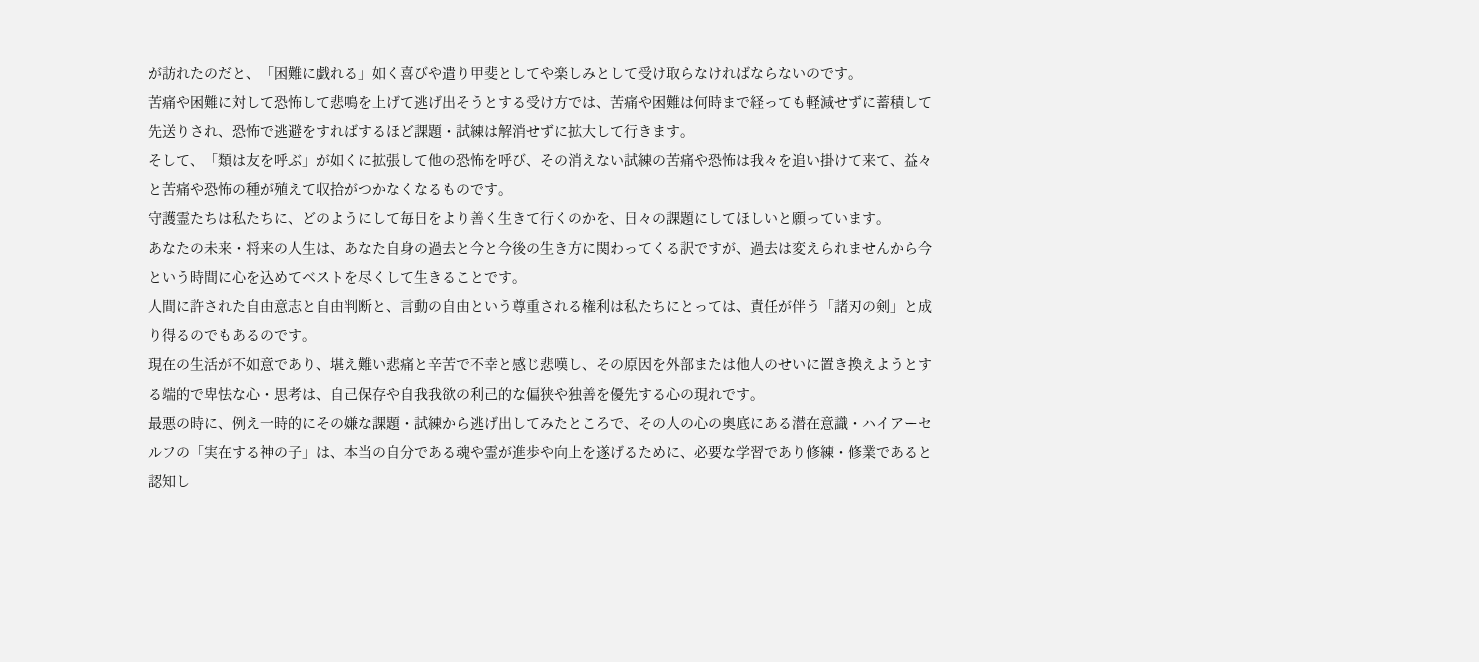が訪れたのだと、「困難に戯れる」如く喜びや遣り甲斐としてや楽しみとして受け取らなければならないのです。
苦痛や困難に対して恐怖して悲鳴を上げて逃げ出そうとする受け方では、苦痛や困難は何時まで経っても軽減せずに蓄積して先送りされ、恐怖で逃避をすればするほど課題・試練は解消せずに拡大して行きます。
そして、「類は友を呼ぶ」が如くに拡張して他の恐怖を呼び、その消えない試練の苦痛や恐怖は我々を追い掛けて来て、益々と苦痛や恐怖の種が殖えて収拾がつかなくなるものです。
守護霊たちは私たちに、どのようにして毎日をより善く生きて行くのかを、日々の課題にしてほしいと願っています。
あなたの未来・将来の人生は、あなた自身の過去と今と今後の生き方に関わってくる訳ですが、過去は変えられませんから今という時間に心を込めてベストを尽くして生きることです。
人間に許された自由意志と自由判断と、言動の自由という尊重される権利は私たちにとっては、責任が伴う「諸刃の剣」と成り得るのでもあるのです。
現在の生活が不如意であり、堪え難い悲痛と辛苦で不幸と感じ悲嘆し、その原因を外部または他人のせいに置き換えようとする端的で卑怯な心・思考は、自己保存や自我我欲の利己的な偏狭や独善を優先する心の現れです。
最悪の時に、例え一時的にその嫌な課題・試練から逃げ出してみたところで、その人の心の奥底にある潜在意識・ハイアーセルフの「実在する神の子」は、本当の自分である魂や霊が進歩や向上を遂げるために、必要な学習であり修練・修業であると認知し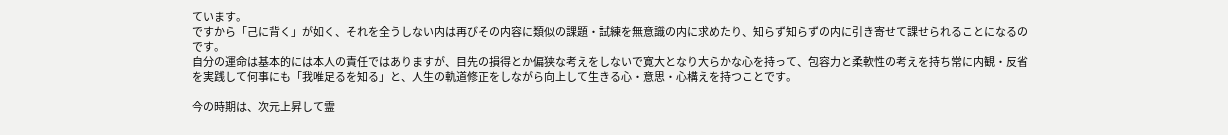ています。
ですから「己に背く」が如く、それを全うしない内は再びその内容に類似の課題・試練を無意識の内に求めたり、知らず知らずの内に引き寄せて課せられることになるのです。
自分の運命は基本的には本人の責任ではありますが、目先の損得とか偏狭な考えをしないで寛大となり大らかな心を持って、包容力と柔軟性の考えを持ち常に内観・反省を実践して何事にも「我唯足るを知る」と、人生の軌道修正をしながら向上して生きる心・意思・心構えを持つことです。

今の時期は、次元上昇して霊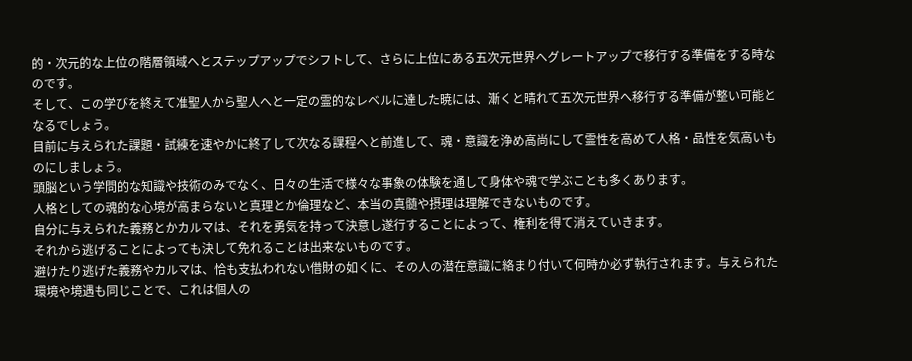的・次元的な上位の階層領域へとステップアップでシフトして、さらに上位にある五次元世界へグレートアップで移行する準備をする時なのです。
そして、この学びを終えて准聖人から聖人へと一定の霊的なレベルに達した暁には、漸くと晴れて五次元世界へ移行する準備が整い可能となるでしょう。
目前に与えられた課題・試練を速やかに終了して次なる課程へと前進して、魂・意識を浄め高尚にして霊性を高めて人格・品性を気高いものにしましょう。
頭脳という学問的な知識や技術のみでなく、日々の生活で様々な事象の体験を通して身体や魂で学ぶことも多くあります。
人格としての魂的な心境が高まらないと真理とか倫理など、本当の真髄や摂理は理解できないものです。
自分に与えられた義務とかカルマは、それを勇気を持って決意し遂行することによって、権利を得て消えていきます。
それから逃げることによっても決して免れることは出来ないものです。
避けたり逃げた義務やカルマは、恰も支払われない借財の如くに、その人の潜在意識に絡まり付いて何時か必ず執行されます。与えられた環境や境遇も同じことで、これは個人の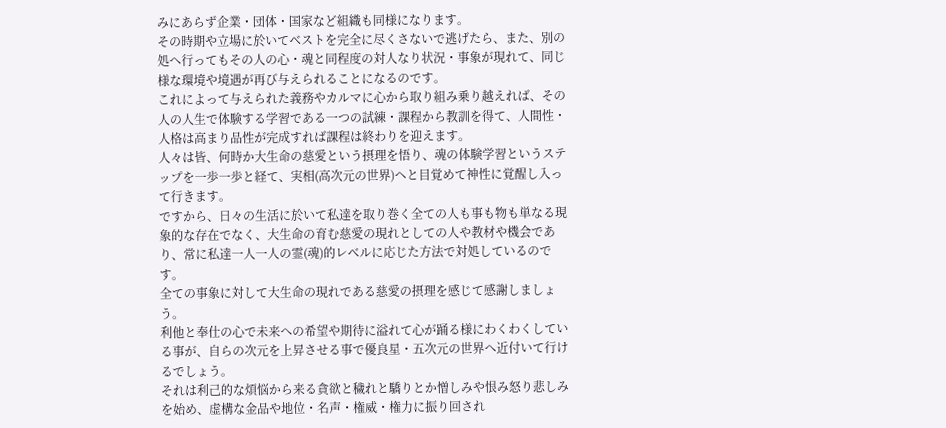みにあらず企業・団体・国家など組織も同様になります。
その時期や立場に於いてベストを完全に尽くさないで逃げたら、また、別の処へ行ってもその人の心・魂と同程度の対人なり状況・事象が現れて、同じ様な環境や境遇が再び与えられることになるのです。
これによって与えられた義務やカルマに心から取り組み乗り越えれば、その人の人生で体験する学習である一つの試練・課程から教訓を得て、人間性・人格は高まり品性が完成すれば課程は終わりを迎えます。
人々は皆、何時か大生命の慈愛という摂理を悟り、魂の体験学習というステップを一歩一歩と経て、実相(高次元の世界)ヘと目覚めて神性に覚醒し入って行きます。
ですから、日々の生活に於いて私達を取り巻く全ての人も事も物も単なる現象的な存在でなく、大生命の育む慈愛の現れとしての人や教材や機会であり、常に私達一人一人の霊(魂)的レベルに応じた方法で対処しているのです。
全ての事象に対して大生命の現れである慈愛の摂理を感じて感謝しましょう。
利他と奉仕の心で未来への希望や期待に溢れて心が踊る様にわくわくしている事が、自らの次元を上昇させる事で優良星・五次元の世界へ近付いて行けるでしょう。
それは利己的な煩悩から来る貪欲と穢れと驕りとか憎しみや恨み怒り悲しみを始め、虚構な金品や地位・名声・権威・権力に振り回され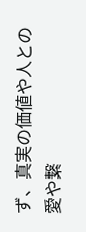ず、真実の価値や人との愛や繋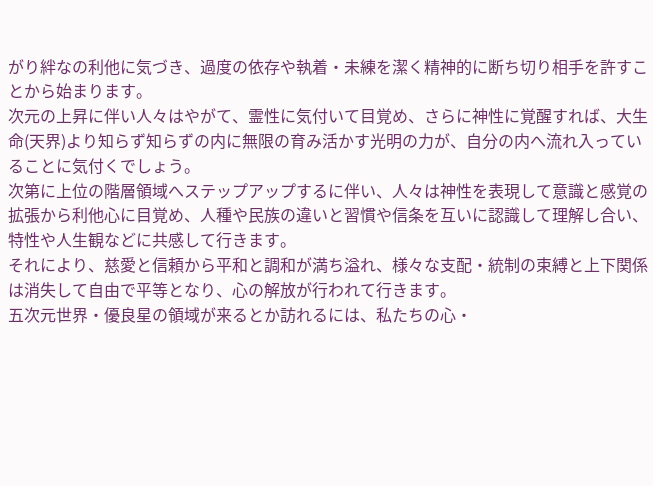がり絆なの利他に気づき、過度の依存や執着・未練を潔く精神的に断ち切り相手を許すことから始まります。
次元の上昇に伴い人々はやがて、霊性に気付いて目覚め、さらに神性に覚醒すれば、大生命(天界)より知らず知らずの内に無限の育み活かす光明の力が、自分の内へ流れ入っていることに気付くでしょう。
次第に上位の階層領域へステップアップするに伴い、人々は神性を表現して意識と感覚の拡張から利他心に目覚め、人種や民族の違いと習慣や信条を互いに認識して理解し合い、特性や人生観などに共感して行きます。
それにより、慈愛と信頼から平和と調和が満ち溢れ、様々な支配・統制の束縛と上下関係は消失して自由で平等となり、心の解放が行われて行きます。
五次元世界・優良星の領域が来るとか訪れるには、私たちの心・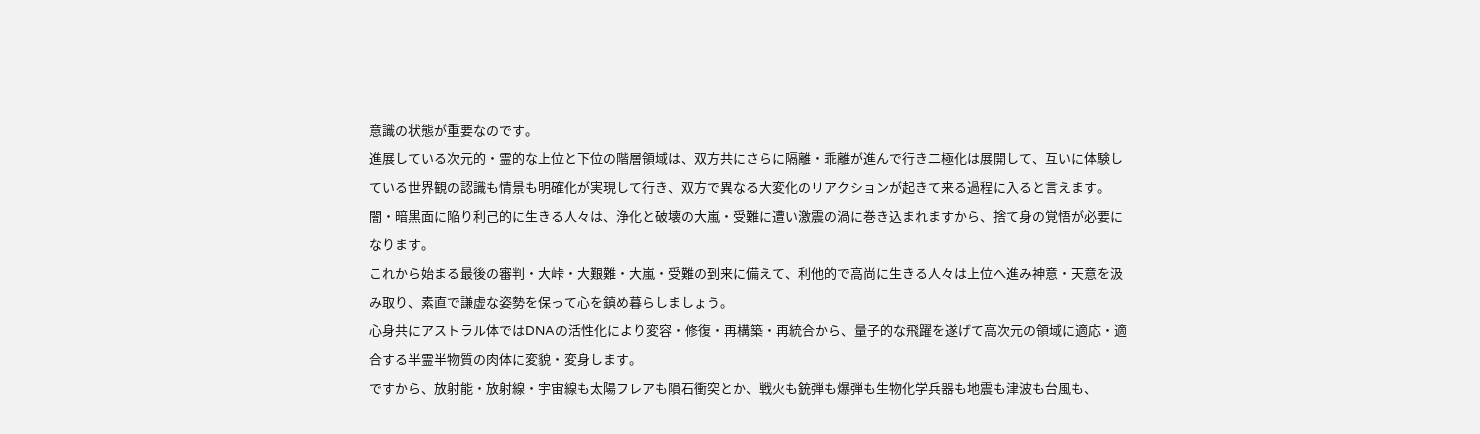意識の状態が重要なのです。
進展している次元的・霊的な上位と下位の階層領域は、双方共にさらに隔離・乖離が進んで行き二極化は展開して、互いに体験している世界観の認識も情景も明確化が実現して行き、双方で異なる大変化のリアクションが起きて来る過程に入ると言えます。
闇・暗黒面に陥り利己的に生きる人々は、浄化と破壊の大嵐・受難に遭い激震の渦に巻き込まれますから、捨て身の覚悟が必要になります。
これから始まる最後の審判・大峠・大艱難・大嵐・受難の到来に備えて、利他的で高尚に生きる人々は上位へ進み神意・天意を汲み取り、素直で謙虚な姿勢を保って心を鎮め暮らしましょう。
心身共にアストラル体ではDNAの活性化により変容・修復・再構築・再統合から、量子的な飛躍を遂げて高次元の領域に適応・適合する半霊半物質の肉体に変貌・変身します。
ですから、放射能・放射線・宇宙線も太陽フレアも隕石衝突とか、戦火も銃弾も爆弾も生物化学兵器も地震も津波も台風も、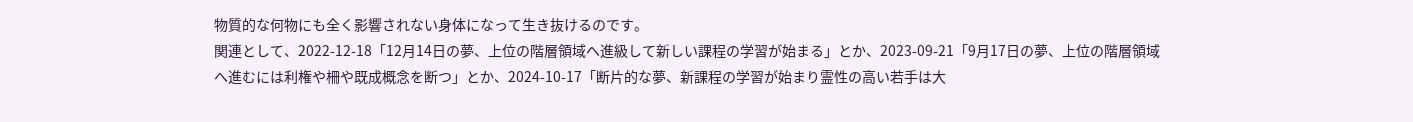物質的な何物にも全く影響されない身体になって生き抜けるのです。
関連として、2022-12-18「12月14日の夢、上位の階層領域へ進級して新しい課程の学習が始まる」とか、2023-09-21「9月17日の夢、上位の階層領域へ進むには利権や柵や既成概念を断つ」とか、2024-10-17「断片的な夢、新課程の学習が始まり霊性の高い若手は大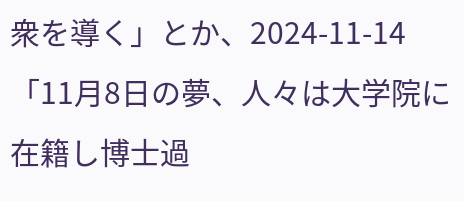衆を導く」とか、2024-11-14「11月8日の夢、人々は大学院に在籍し博士過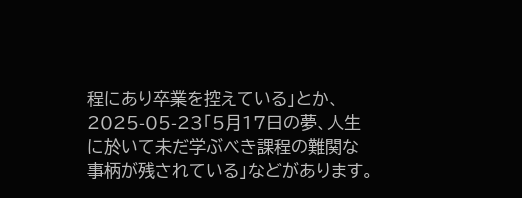程にあり卒業を控えている」とか、2025-05-23「5月17日の夢、人生に於いて未だ学ぶべき課程の難関な事柄が残されている」などがあります。